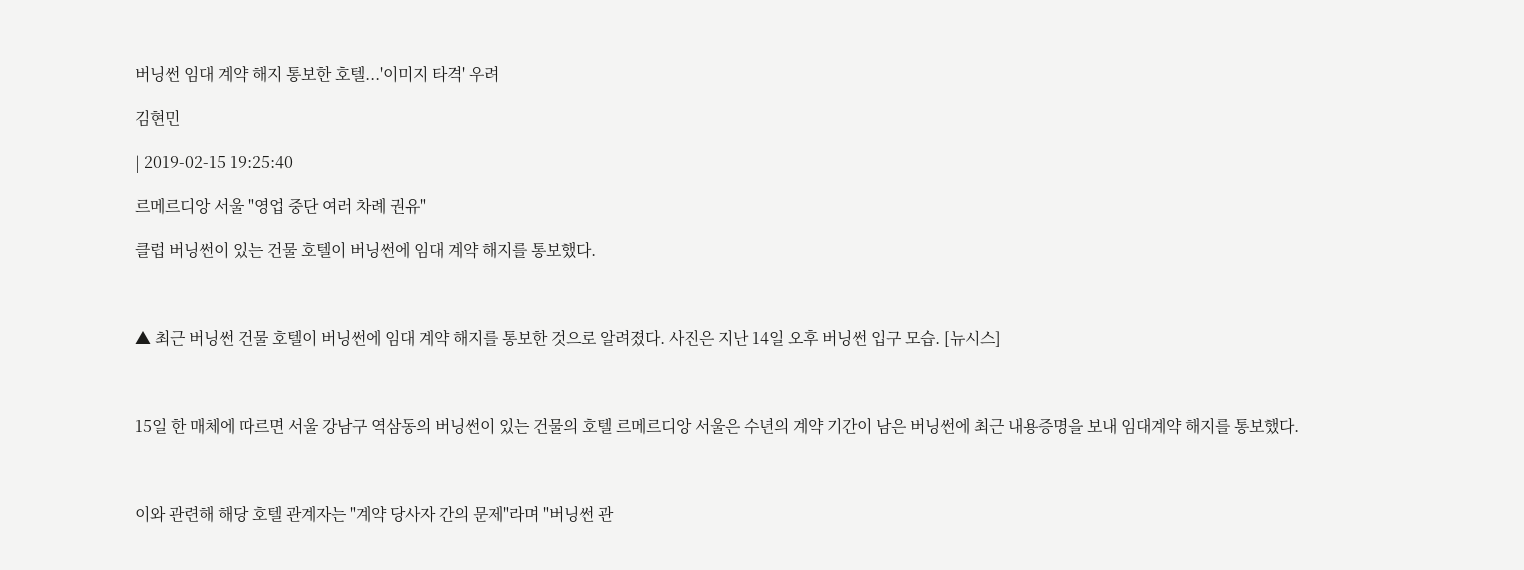버닝썬 임대 계약 해지 통보한 호텔...'이미지 타격' 우려

김현민

| 2019-02-15 19:25:40

르메르디앙 서울 "영업 중단 여러 차례 권유"

클럽 버닝썬이 있는 건물 호텔이 버닝썬에 임대 계약 해지를 통보했다.



▲ 최근 버닝썬 건물 호텔이 버닝썬에 임대 계약 해지를 통보한 것으로 알려졌다. 사진은 지난 14일 오후 버닝썬 입구 모습. [뉴시스]



15일 한 매체에 따르면 서울 강남구 역삼동의 버닝썬이 있는 건물의 호텔 르메르디앙 서울은 수년의 계약 기간이 남은 버닝썬에 최근 내용증명을 보내 임대계약 해지를 통보했다.



이와 관련해 해당 호텔 관계자는 "계약 당사자 간의 문제"라며 "버닝썬 관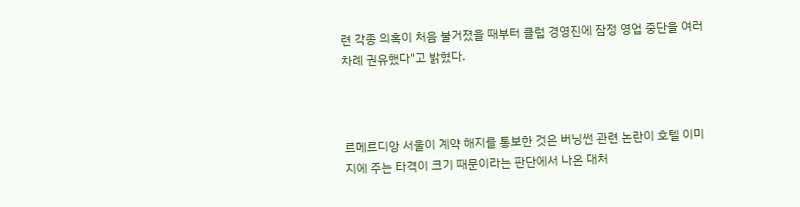련 각종 의혹이 처음 불거졌을 때부터 클럽 경영진에 잠정 영업 중단을 여러 차례 권유했다"고 밝혔다.



르메르디앙 서울이 계약 해지를 통보한 것은 버닝썬 관련 논란이 호텔 이미지에 주는 타격이 크기 때문이라는 판단에서 나온 대처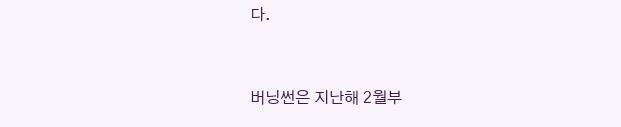다.



버닝썬은 지난해 2월부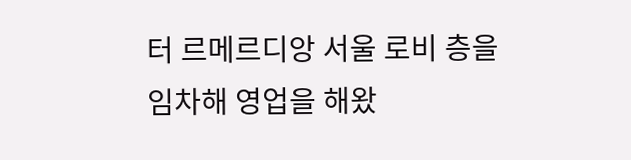터 르메르디앙 서울 로비 층을 임차해 영업을 해왔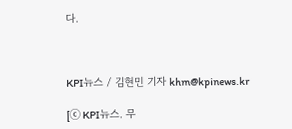다.



KPI뉴스 / 김현민 기자 khm@kpinews.kr

[ⓒ KPI뉴스. 무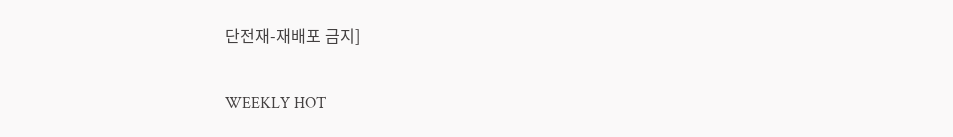단전재-재배포 금지]

WEEKLY HOT